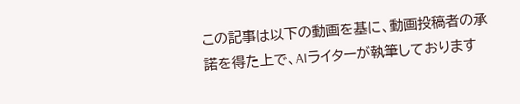この記事は以下の動画を基に、動画投稿者の承諾を得た上で、AIライターが執筆しております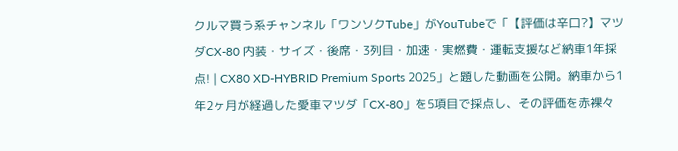クルマ買う系チャンネル「ワンソクTube」がYouTubeで「【評価は辛口?】マツダCX-80 内装・サイズ・後席・3列目・加速・実燃費・運転支援など納車1年採点! | CX80 XD-HYBRID Premium Sports 2025」と題した動画を公開。納車から1年2ヶ月が経過した愛車マツダ「CX-80」を5項目で採点し、その評価を赤裸々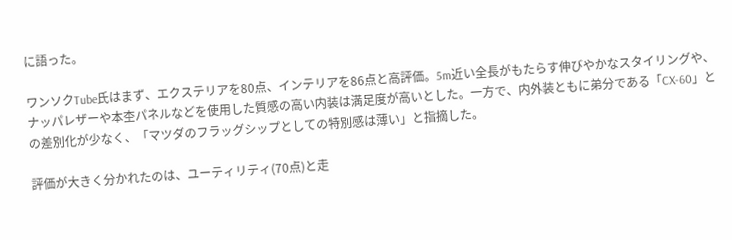に語った。

ワンソクTube氏はまず、エクステリアを80点、インテリアを86点と高評価。5m近い全長がもたらす伸びやかなスタイリングや、ナッパレザーや本杢パネルなどを使用した質感の高い内装は満足度が高いとした。一方で、内外装ともに弟分である「CX-60」との差別化が少なく、「マツダのフラッグシップとしての特別感は薄い」と指摘した。

評価が大きく分かれたのは、ユーティリティ(70点)と走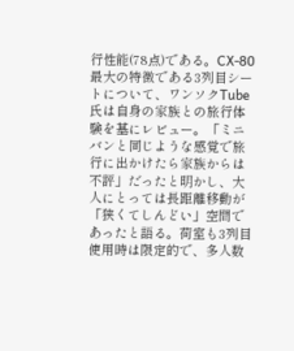行性能(78点)である。CX-80最大の特徴である3列目シートについて、ワンソクTube氏は自身の家族との旅行体験を基にレビュー。「ミニバンと同じような感覚で旅行に出かけたら家族からは不評」だったと明かし、大人にとっては長距離移動が「狭くてしんどい」空間であったと語る。荷室も3列目使用時は限定的で、多人数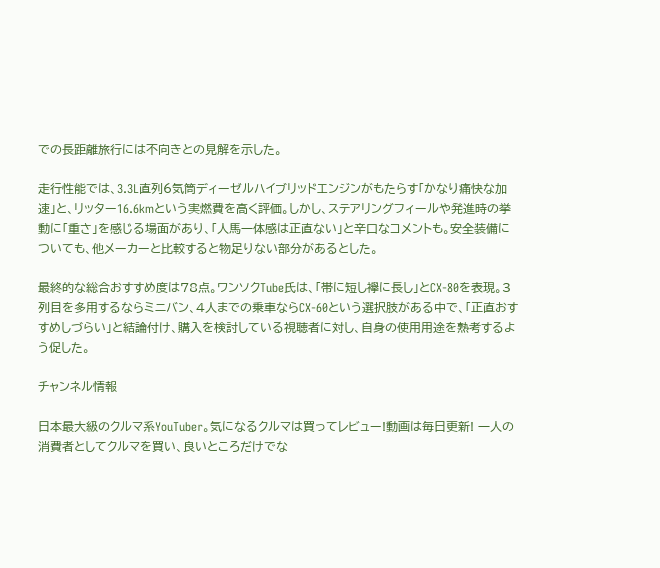での長距離旅行には不向きとの見解を示した。

走行性能では、3.3L直列6気筒ディーゼルハイブリッドエンジンがもたらす「かなり痛快な加速」と、リッター16.6kmという実燃費を高く評価。しかし、ステアリングフィールや発進時の挙動に「重さ」を感じる場面があり、「人馬一体感は正直ない」と辛口なコメントも。安全装備についても、他メーカーと比較すると物足りない部分があるとした。

最終的な総合おすすめ度は78点。ワンソクTube氏は、「帯に短し襷に長し」とCX-80を表現。3列目を多用するならミニバン、4人までの乗車ならCX-60という選択肢がある中で、「正直おすすめしづらい」と結論付け、購入を検討している視聴者に対し、自身の使用用途を熟考するよう促した。

チャンネル情報

日本最大級のクルマ系YouTuber。気になるクルマは買ってレビュー!動画は毎日更新! 一人の消費者としてクルマを買い、良いところだけでな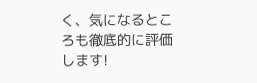く、気になるところも徹底的に評価します!